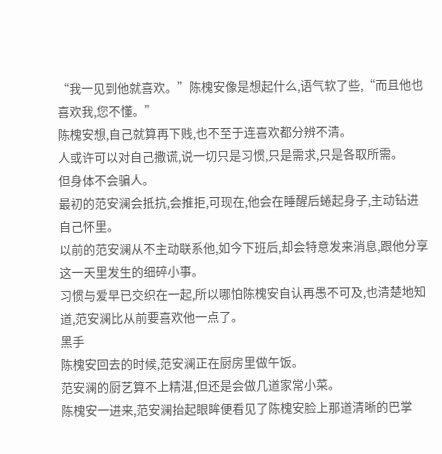“我一见到他就喜欢。”陈槐安像是想起什么,语气软了些,“而且他也喜欢我,您不懂。”
陈槐安想,自己就算再下贱,也不至于连喜欢都分辨不清。
人或许可以对自己撒谎,说一切只是习惯,只是需求,只是各取所需。
但身体不会骗人。
最初的范安澜会抵抗,会推拒,可现在,他会在睡醒后蜷起身子,主动钻进自己怀里。
以前的范安澜从不主动联系他,如今下班后,却会特意发来消息,跟他分享这一天里发生的细碎小事。
习惯与爱早已交织在一起,所以哪怕陈槐安自认再愚不可及,也清楚地知道,范安澜比从前要喜欢他一点了。
黑手
陈槐安回去的时候,范安澜正在厨房里做午饭。
范安澜的厨艺算不上精湛,但还是会做几道家常小菜。
陈槐安一进来,范安澜抬起眼眸便看见了陈槐安脸上那道清晰的巴掌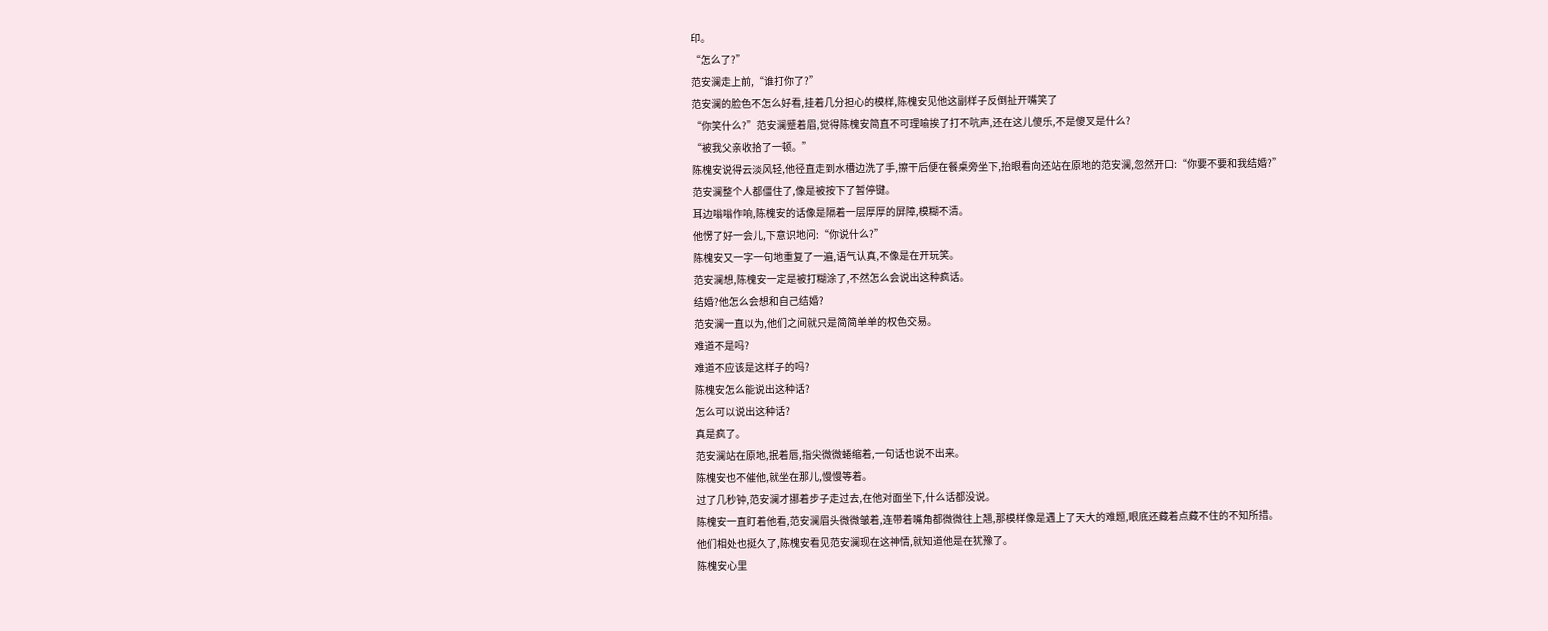印。
“怎么了?”
范安澜走上前,“谁打你了?”
范安澜的脸色不怎么好看,挂着几分担心的模样,陈槐安见他这副样子反倒扯开嘴笑了
“你笑什么?”范安澜蹙着眉,觉得陈槐安简直不可理喻挨了打不吭声,还在这儿傻乐,不是傻叉是什么?
“被我父亲收拾了一顿。”
陈槐安说得云淡风轻,他径直走到水槽边洗了手,擦干后便在餐桌旁坐下,抬眼看向还站在原地的范安澜,忽然开口:“你要不要和我结婚?”
范安澜整个人都僵住了,像是被按下了暂停键。
耳边嗡嗡作响,陈槐安的话像是隔着一层厚厚的屏障,模糊不清。
他愣了好一会儿,下意识地问:“你说什么?”
陈槐安又一字一句地重复了一遍,语气认真,不像是在开玩笑。
范安澜想,陈槐安一定是被打糊涂了,不然怎么会说出这种疯话。
结婚?他怎么会想和自己结婚?
范安澜一直以为,他们之间就只是简简单单的权色交易。
难道不是吗?
难道不应该是这样子的吗?
陈槐安怎么能说出这种话?
怎么可以说出这种话?
真是疯了。
范安澜站在原地,抿着唇,指尖微微蜷缩着,一句话也说不出来。
陈槐安也不催他,就坐在那儿,慢慢等着。
过了几秒钟,范安澜才挪着步子走过去,在他对面坐下,什么话都没说。
陈槐安一直盯着他看,范安澜眉头微微皱着,连带着嘴角都微微往上翘,那模样像是遇上了天大的难题,眼底还藏着点藏不住的不知所措。
他们相处也挺久了,陈槐安看见范安澜现在这神情,就知道他是在犹豫了。
陈槐安心里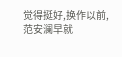觉得挺好,换作以前,范安澜早就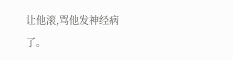让他滚,骂他发神经病了。